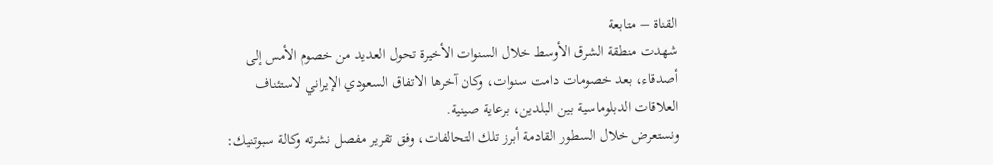القناة – متابعة
شهدت منطقة الشرق الأوسط خلال السنوات الأخيرة تحول العديد من خصوم الأمس إلى أصدقاء، بعد خصومات دامت سنوات، وكان آخرها الاتفاق السعودي الإيراني لاستئناف العلاقات الدبلوماسية بين البلدين، برعاية صينية.
ونستعرض خلال السطور القادمة أبرز تلك التحالفات، وفق تقرير مفصل نشرته وكالة سبوتنيك: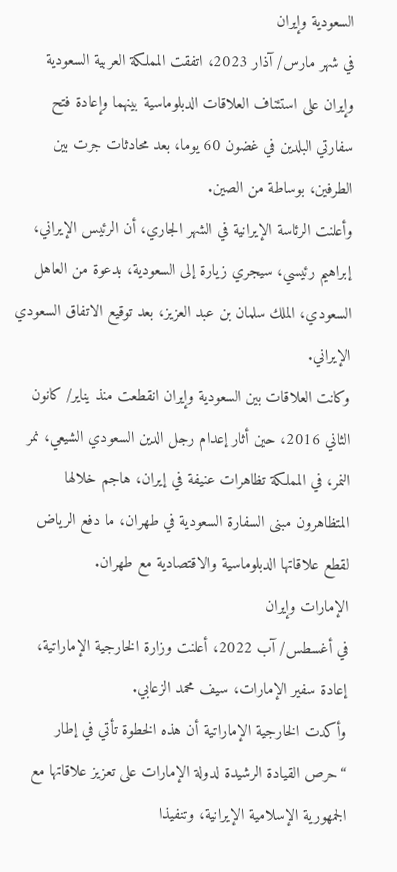السعودية وإيران
في شهر مارس/ آذار 2023، اتفقت المملكة العربية السعودية وإيران على استئناف العلاقات الدبلوماسية بينهما وإعادة فتح سفارتي البلدين في غضون 60 يوما، بعد محادثات جرت بين الطرفين، بوساطة من الصين.
وأعلنت الرئاسة الإيرانية في الشهر الجاري، أن الرئيس الإيراني، إبراهيم رئيسي، سيجري زيارة إلى السعودية، بدعوة من العاهل السعودي، الملك سلمان بن عبد العزيز، بعد توقيع الاتفاق السعودي الإيراني.
وكانت العلاقات بين السعودية وإيران انقطعت منذ يناير/ كانون الثاني 2016، حين أثار إعدام رجل الدين السعودي الشيعي، نمر النمر، في المملكة تظاهرات عنيفة في إيران، هاجم خلالها المتظاهرون مبنى السفارة السعودية في طهران، ما دفع الرياض لقطع علاقاتها الدبلوماسية والاقتصادية مع طهران.
الإمارات وإيران
في أغسطس/ آب 2022، أعلنت وزارة الخارجية الإماراتية، إعادة سفير الإمارات، سيف محمد الزعابي.
وأكدت الخارجية الإماراتية أن هذه الخطوة تأتي في إطار “حرص القيادة الرشيدة لدولة الإمارات على تعزيز علاقاتها مع الجمهورية الإسلامية الإيرانية، وتنفيذا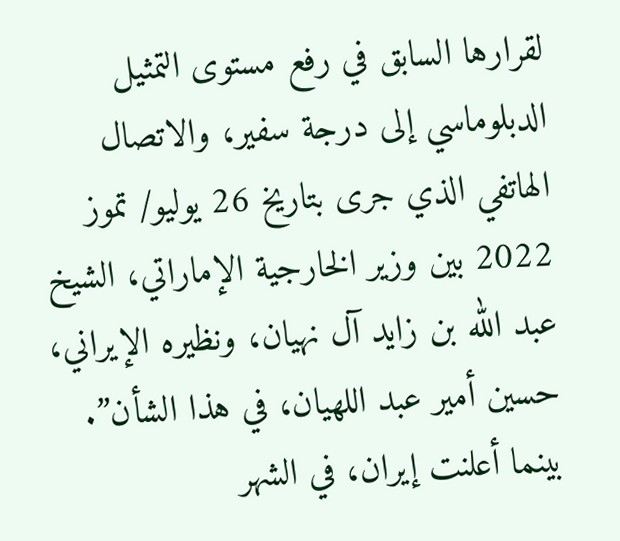لقرارها السابق في رفع مستوى التمثيل الدبلوماسي إلى درجة سفير، والاتصال الهاتفي الذي جرى بتاريخ 26 يوليو/ تموز 2022 بين وزير الخارجية الإماراتي، الشيخ عبد الله بن زايد آل نهيان، ونظيره الإيراني، حسين أمير عبد اللهيان، في هذا الشأن”.
بينما أعلنت إيران، في الشهر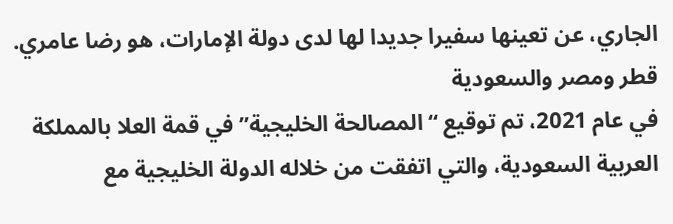الجاري، عن تعينها سفيرا جديدا لها لدى دولة الإمارات، هو رضا عامري.
قطر ومصر والسعودية
في عام 2021، تم توقيع “المصالحة الخليجية” في قمة العلا بالمملكة العربية السعودية، والتي اتفقت من خلاله الدولة الخليجية مع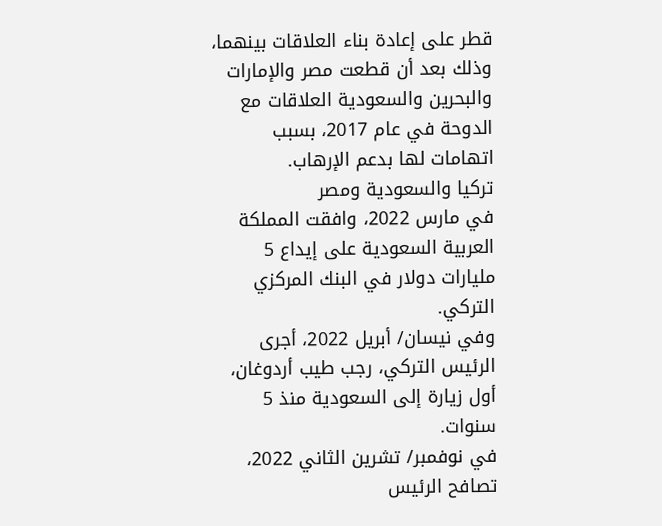قطر على إعادة بناء العلاقات بينهما، وذلك بعد أن قطعت مصر والإمارات والبحرين والسعودية العلاقات مع الدوحة في عام 2017، بسبب اتهامات لها بدعم الإرهاب.
تركيا والسعودية ومصر
في مارس 2022، وافقت المملكة العربية السعودية على إيداع 5 مليارات دولار في البنك المركزي التركي.
وفي نيسان/ أبريل 2022، أجرى الرئيس التركي، رجب طيب أردوغان، أول زيارة إلى السعودية منذ 5 سنوات.
في نوفمبر/ تشرين الثاني 2022، تصافح الرئيس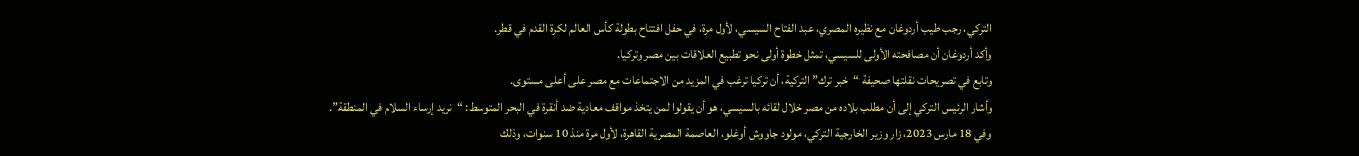التركي، رجب طيب أردوغان مع نظيره المصري، عبد الفتاح السيسي، لأول مرة، في حفل افتتاح بطولة كأس العالم لكرة القدم في قطر.
وأكد أردوغان أن مصافحته الأولى للسيسي، تمثل خطوة أولى نحو تطبيع العلاقات بين مصر وتركيا.
وتابع في تصريحات نقلتها صحيفة “خبر ترك” التركية، أن تركيا ترغب في المزيد من الاجتماعات مع مصر على أعلى مستوى.
وأشار الرئيس التركي إلى أن مطلب بلاده من مصر خلال لقائه بالسيسي، هو أن يقولوا لمن يتخذ مواقف معادية ضد أنقرة في البحر المتوسط: “نريد إرساء السلام في المنطقة”.
وفي 18 مارس 2023، زار وزير الخارجية التركي، مولود جاووش أوغلو، العاصمة المصرية القاهرة، لأول مرة منذ 10 سنوات، وذلك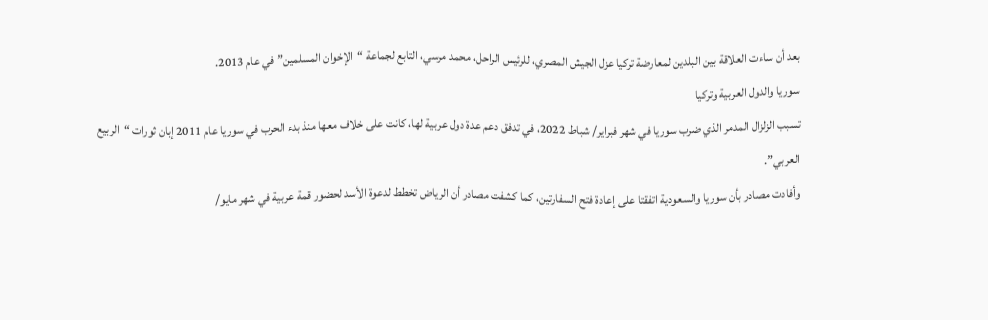بعد أن ساءت العلاقة بين البلدين لمعارضة تركيا عزل الجيش المصري، للرئيس الراحل، محمد مرسي، التابع لجماعة “الإخوان المسلمين” في عام 2013.
سوريا والدول العربية وتركيا
تسبب الزلزال المدمر الذي ضرب سوريا في شهر فبراير/ شباط 2022، في تدفق دعم عدة دول عربية لها، كانت على خلاف معها منذ بدء الحرب في سوريا عام 2011 إبان ثورات “الربيع العربي”.
وأفادت مصادر بأن سوريا والسعودية اتفقتا على إعادة فتح السفارتين، كما كشفت مصادر أن الرياض تخطط لدعوة الأسد لحضور قمة عربية في شهر مايو/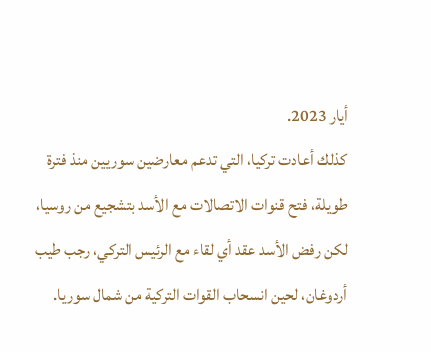أيار 2023.
كذلك أعادت تركيا، التي تدعم معارضين سوريين منذ فترة طويلة، فتح قنوات الاتصالات مع الأسد بتشجيع من روسيا، لكن رفض الأسد عقد أي لقاء مع الرئيس التركي، رجب طيب أردوغان، لحين انسحاب القوات التركية من شمال سوريا.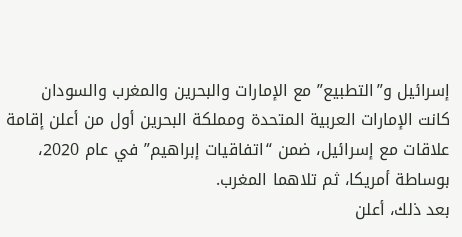إسرائيل و”التطبيع” مع الإمارات والبحرين والمغرب والسودان
كانت الإمارات العربية المتحدة ومملكة البحرين أول من أعلن إقامة علاقات مع إسرائيل، ضمن “اتفاقيات إبراهيم” في عام 2020، بوساطة أمريكا، ثم تلاهما المغرب.
بعد ذلك، أعلن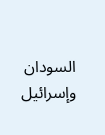السودان وإسرائيل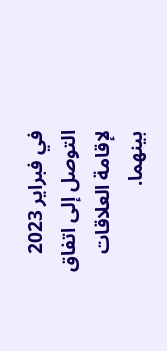في فبراير 2023 التوصل إلى اتفاق لإقامة العلاقات بينهما.